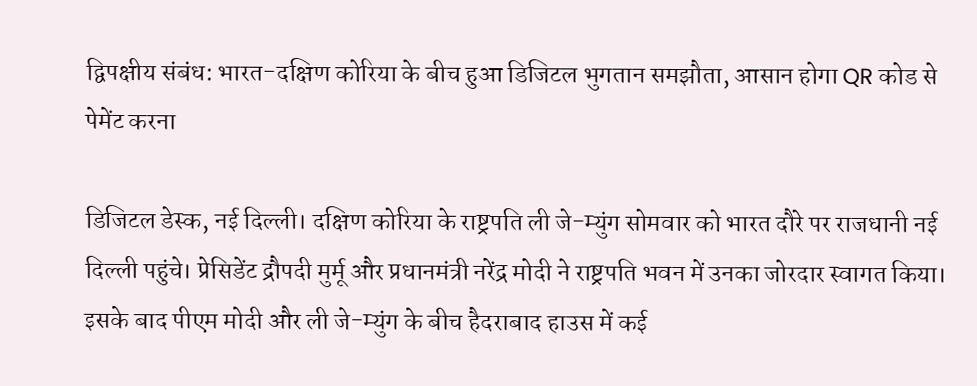द्विपक्षीय संबंध: भारत-दक्षिण कोरिया के बीच हुआ डिजिटल भुगतान समझौता, आसान होगा QR कोड से पेमेंट करना

डिजिटल डेस्क, नई दिल्ली। दक्षिण कोरिया के राष्ट्रपति ली जे-म्युंग सोमवार को भारत दौरे पर राजधानी नई दिल्ली पहुंचे। प्रेसिडेंट द्रौपदी मुर्मू और प्रधानमंत्री नरेंद्र मोदी ने राष्ट्रपति भवन में उनका जोरदार स्वागत किया। इसके बाद पीएम मोदी और ली जे-म्युंग के बीच हैदराबाद हाउस में कई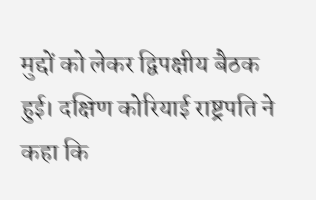मुद्दों को लेकर द्विपक्षीय बैठक हुई। दक्षिण कोरियाई राष्ट्रपति ने कहा कि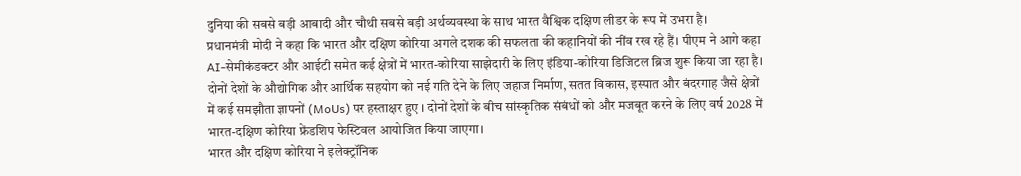दुनिया की सबसे बड़ी आबादी और चौथी सबसे बड़ी अर्थव्यवस्था के साथ भारत वैश्विक दक्षिण लीडर के रूप में उभरा है।
प्रधानमंत्री मोदी ने कहा कि भारत और दक्षिण कोरिया अगले दशक की सफलता की कहानियों की नींव रख रहे हैं। पीएम ने आगे कहा AI-सेमीकंडक्टर और आईटी समेत कई क्षेत्रों में भारत-कोरिया साझेदारी के लिए इंडिया-कोरिया डिजिटल ब्रिज शुरू किया जा रहा है।
दोनों देशों के औद्योगिक और आर्थिक सहयोग को नई गति देने के लिए जहाज निर्माण, सतत विकास, इस्पात और बंदरगाह जैसे क्षेत्रों में कई समझौता ज्ञापनों (MoUs) पर हस्ताक्षर हुए । दोनों देशों के बीच सांस्कृतिक संबंधों को और मजबूत करने के लिए वर्ष 2028 में भारत-दक्षिण कोरिया फ्रेंडशिप फेस्टिवल आयोजित किया जाएगा।
भारत और दक्षिण कोरिया ने इलेक्ट्रॉनिक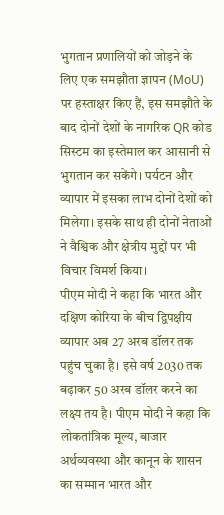भुगतान प्रणालियों को जोड़ने के लिए एक समझौता ज्ञापन (MoU) पर हस्ताक्षर किए हैं, इस समझौते के बाद दोनों देशों के नागरिक QR कोड सिस्टम का इस्तेमाल कर आसानी से भुगतान कर सकेंगे। पर्यटन और व्यापार में इसका लाभ दोनों देशों को मिलेगा। इसके साथ ही दोनों नेताओं ने वैश्विक और क्षेत्रीय मुद्दों पर भी विचार विमर्श किया।
पीएम मोदी ने कहा कि भारत और दक्षिण कोरिया के बीच द्विपक्षीय व्यापार अब 27 अरब डॉलर तक पहुंच चुका है। इसे वर्ष 2030 तक बढ़ाकर 50 अरब डॉलर करने का लक्ष्य तय है। पीएम मोदी ने कहा कि लोकतांत्रिक मूल्य, बाजार अर्थव्यवस्था और कानून के शासन का सम्मान भारत और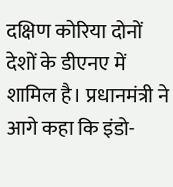दक्षिण कोरिया दोनों देशों के डीएनए में शामिल है। प्रधानमंत्री ने आगे कहा कि इंडो-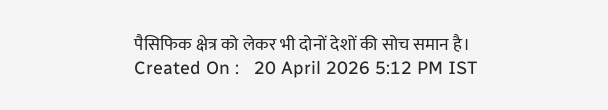पैसिफिक क्षेत्र को लेकर भी दोनों देशों की सोच समान है।
Created On :   20 April 2026 5:12 PM IST